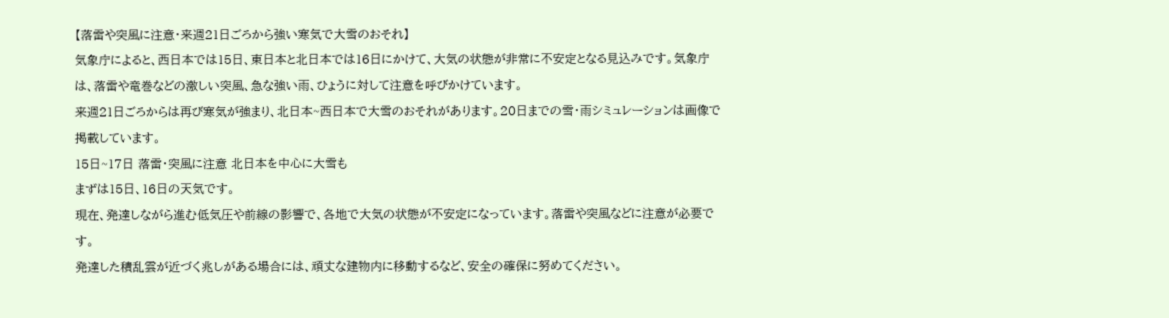【落雷や突風に注意・来週21日ごろから強い寒気で大雪のおそれ】
気象庁によると、西日本では15日、東日本と北日本では16日にかけて、大気の状態が非常に不安定となる見込みです。気象庁は、落雷や竜巻などの激しい突風、急な強い雨、ひょうに対して注意を呼びかけています。
来週21日ごろからは再び寒気が強まり、北日本~西日本で大雪のおそれがあります。20日までの雪・雨シミュレーションは画像で掲載しています。
15日~17日 落雷・突風に注意 北日本を中心に大雪も
まずは15日、16日の天気です。
現在、発達しながら進む低気圧や前線の影響で、各地で大気の状態が不安定になっています。落雷や突風などに注意が必要です。
発達した積乱雲が近づく兆しがある場合には、頑丈な建物内に移動するなど、安全の確保に努めてください。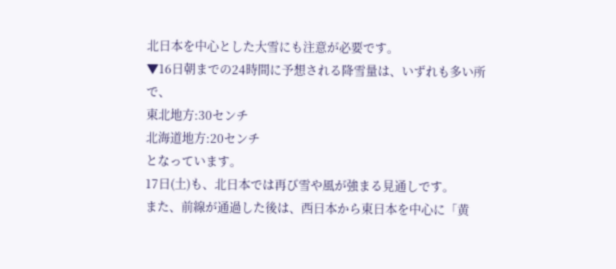北日本を中心とした大雪にも注意が必要です。
▼16日朝までの24時間に予想される降雪量は、いずれも多い所で、
東北地方:30センチ
北海道地方:20センチ
となっています。
17日(土)も、北日本では再び雪や風が強まる見通しです。
また、前線が通過した後は、西日本から東日本を中心に「黄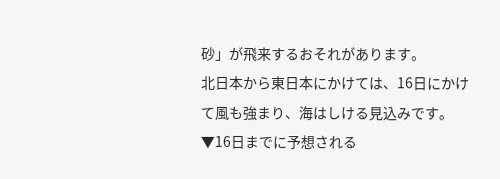砂」が飛来するおそれがあります。
北日本から東日本にかけては、16日にかけて風も強まり、海はしける見込みです。
▼16日までに予想される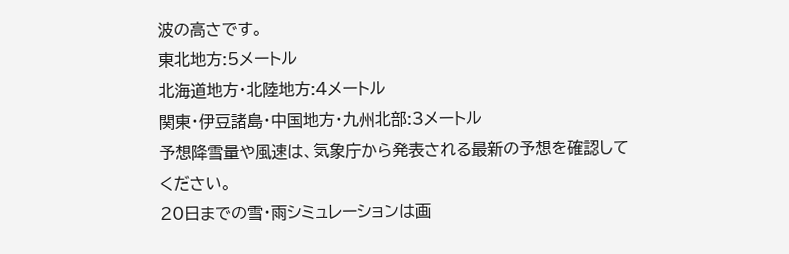波の高さです。
東北地方:5メートル
北海道地方・北陸地方:4メートル
関東・伊豆諸島・中国地方・九州北部:3メートル
予想降雪量や風速は、気象庁から発表される最新の予想を確認してください。
20日までの雪・雨シミュレーションは画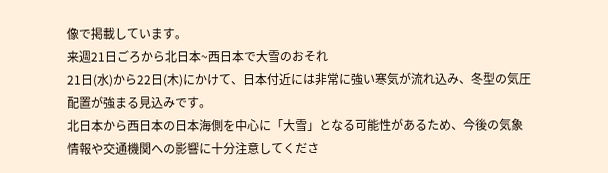像で掲載しています。
来週21日ごろから北日本~西日本で大雪のおそれ
21日(水)から22日(木)にかけて、日本付近には非常に強い寒気が流れ込み、冬型の気圧配置が強まる見込みです。
北日本から西日本の日本海側を中心に「大雪」となる可能性があるため、今後の気象情報や交通機関への影響に十分注意してくださ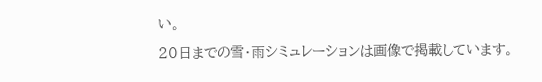い。
20日までの雪・雨シミュレーションは画像で掲載しています。